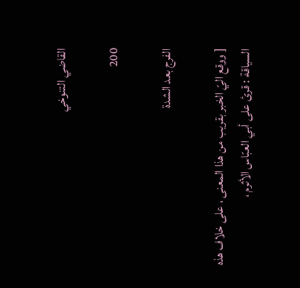القاضي التنوخي

200

الفرج بعد الشدة

[ ووقع اليّ الخبر بقريب من هذا المعنى ، على خلاف هذه السياقة : قرئ على أبي العبّاس الأثرم ،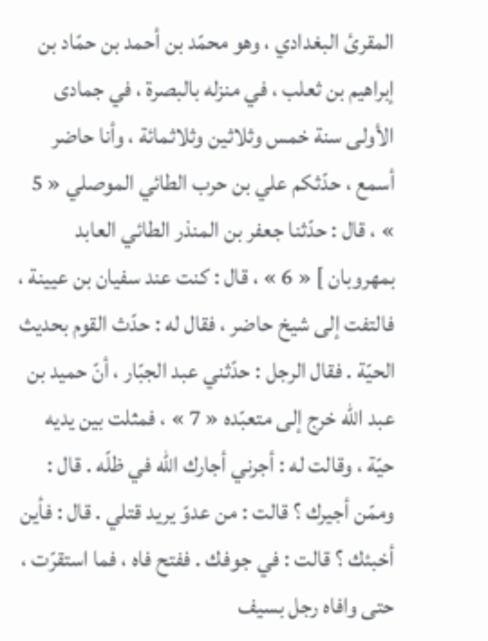المقرئ البغدادي ، وهو محمّد بن أحمد بن حمّاد بن إبراهيم بن ثعلب ، في منزله بالبصرة ، في جمادى الأولى سنة خمس وثلاثين وثلاثمائة ، وأنا حاضر أسمع ، حدّثكم علي بن حرب الطائي الموصلي « 5 » ، قال : حدّثنا جعفر بن المنذر الطائي العابد بمهروبان ] « 6 » ، قال : كنت عند سفيان بن عيينة ، فالتفت إلى شيخ حاضر ، فقال له : حدّث القوم بحديث الحيّة . فقال الرجل : حدّثني عبد الجبّار ، أنّ حميد بن عبد اللّه خرج إلى متعبّده « 7 » ، فمثلت بين يديه حيّة ، وقالت له : أجرني أجارك اللّه في ظلّه . قال : وممّن أجيرك ؟ قالت : من عدوّ يريد قتلي . قال : فأين أخبئك ؟ قالت : في جوفك . ففتح فاه ، فما استقرّت ، حتى وافاه رجل بسيف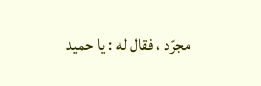مجرّد ، فقال له : يا حميد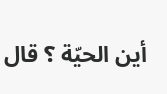أين الحيّة ؟ قال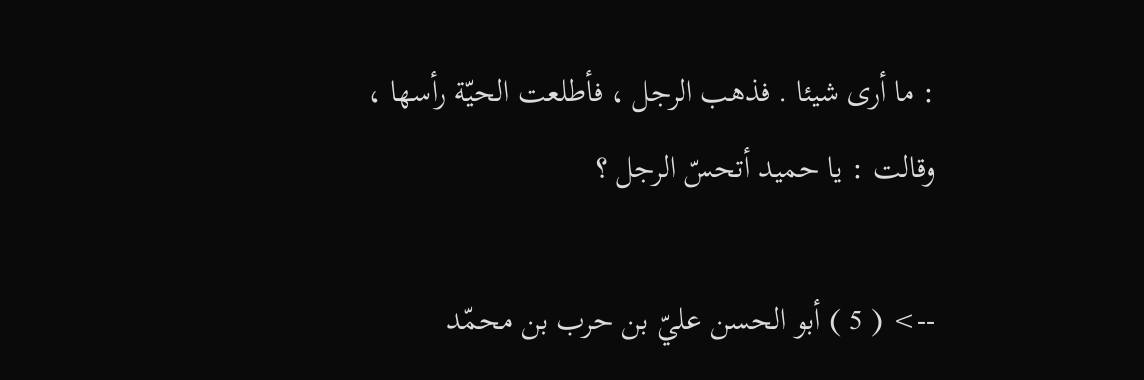: ما أرى شيئا . فذهب الرجل ، فأطلعت الحيّة رأسها ، وقالت : يا حميد أتحسّ الرجل ؟

--> ( 5 ) أبو الحسن عليّ بن حرب بن محمّد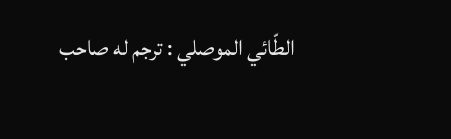الطّائي الموصلي : ترجم له صاحب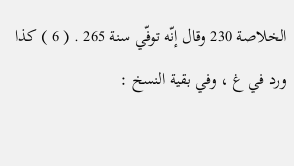الخلاصة 230 وقال إنّه توفّي سنة 265 . ( 6 ) كذا ورد في غ ، وفي بقية النسخ :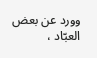وورد عن بعض العبّاد ،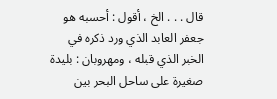قال . . . الخ ، أقول : أحسبه هو جعفر العابد الذي ورد ذكره في الخبر الذي قبله ، ومهروبان : بليدة صغيرة على ساحل البحر بين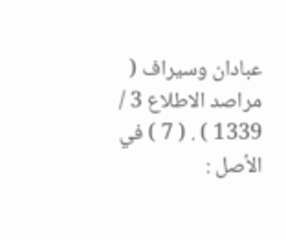عبادان وسيراف ( مراصد الاطلاع 3 / 1339 ) . ( 7 ) في الأصل :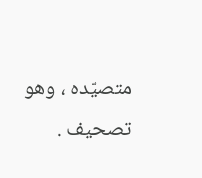متصيّده ، وهو تصحيف .